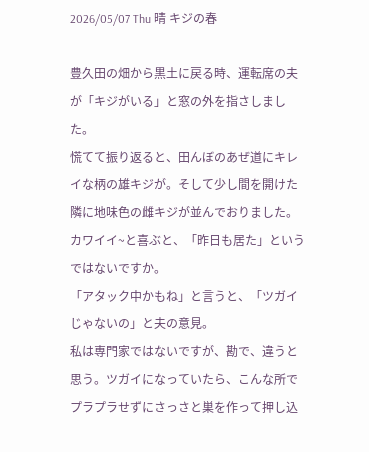2026/05/07 Thu 晴 キジの春

豊久田の畑から黒土に戻る時、運転席の夫が「キジがいる」と窓の外を指さしました。
慌てて振り返ると、田んぼのあぜ道にキレイな柄の雄キジが。そして少し間を開けた隣に地味色の雌キジが並んでおりました。
カワイイ~と喜ぶと、「昨日も居た」というではないですか。
「アタック中かもね」と言うと、「ツガイじゃないの」と夫の意見。
私は専門家ではないですが、勘で、違うと思う。ツガイになっていたら、こんな所でプラプラせずにさっさと巣を作って押し込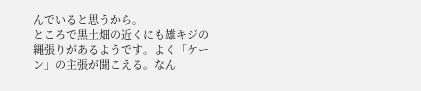んでいると思うから。
ところで黒土畑の近くにも雄キジの縄張りがあるようです。よく「ケーン」の主張が聞こえる。なん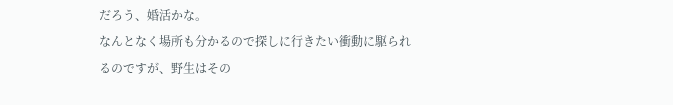だろう、婚活かな。
なんとなく場所も分かるので探しに行きたい衝動に駆られるのですが、野生はその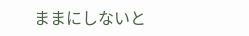ままにしないと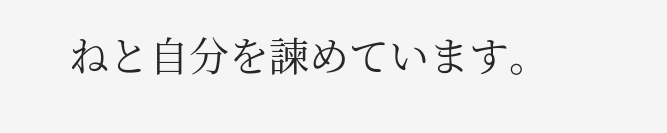ねと自分を諫めています。